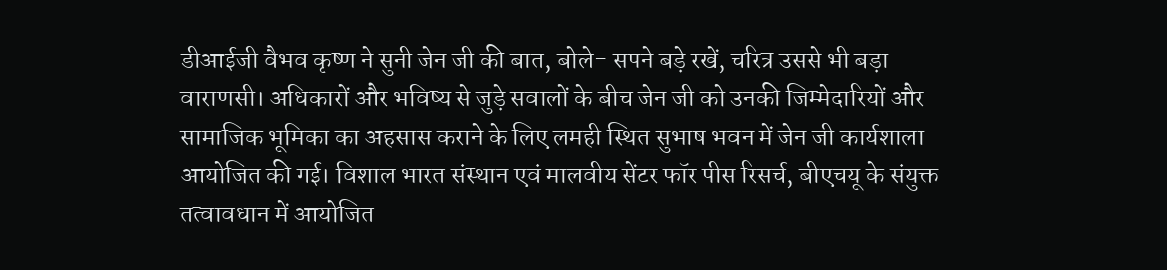डीआईजी वैभव कृष्ण ने सुनी जेन जी की बात, बोले- सपने बड़े रखें, चरित्र उससे भी बड़ा
वाराणसी। अधिकारों और भविष्य से जुड़े सवालों के बीच जेन जी को उनकी जिम्मेदारियों और सामाजिक भूमिका का अहसास कराने के लिए लमही स्थित सुभाष भवन में जेन जी कार्यशाला आयोजित की गई। विशाल भारत संस्थान एवं मालवीय सेंटर फॉर पीस रिसर्च, बीएचयू के संयुक्त तत्वावधान में आयोजित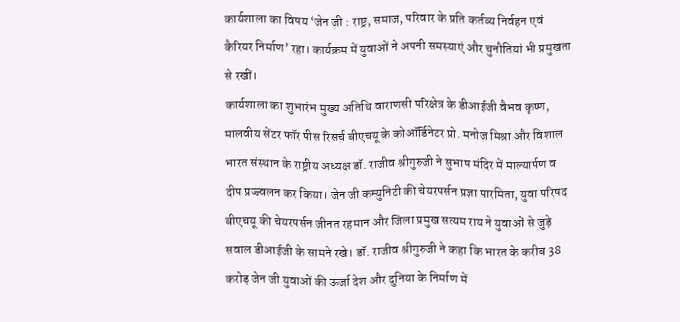कार्यशाला का विषय ‘जेन जी : राष्ट्र, समाज, परिवार के प्रति कर्तव्य निर्वहन एवं कैरियर निर्माण’ रहा। कार्यक्रम में युवाओं ने अपनी समस्याएं और चुनौतियां भी प्रमुखता से रखीं।
कार्यशाला का शुभारंभ मुख्य अतिथि वाराणसी परिक्षेत्र के डीआईजी वैभव कृष्ण, मालवीय सेंटर फॉर पीस रिसर्च बीएचयू के कोऑर्डिनेटर प्रो. मनोज मिश्रा और विशाल भारत संस्थान के राष्ट्रीय अध्यक्ष डॉ. राजीव श्रीगुरुजी ने सुभाष मंदिर में माल्यार्पण व दीप प्रज्ज्वलन कर किया। जेन जी कम्युनिटी की चेयरपर्सन प्रज्ञा पारमिता, युवा परिषद बीएचयू की चेयरपर्सन जीनत रहमान और जिला प्रमुख सत्यम राय ने युवाओं से जुड़े सवाल डीआईजी के सामने रखे। डॉ. राजीव श्रीगुरुजी ने कहा कि भारत के करीब 38 करोड़ जेन जी युवाओं की ऊर्जा देश और दुनिया के निर्माण में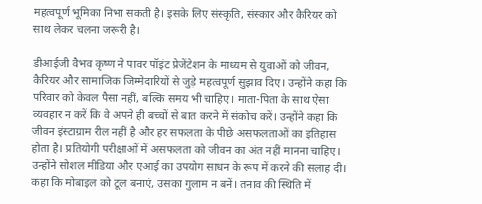महत्वपूर्ण भूमिका निभा सकती है। इसके लिए संस्कृति, संस्कार और कैरियर को साथ लेकर चलना जरूरी है।

डीआईजी वैभव कृष्ण ने पावर पॉइंट प्रेजेंटेशन के माध्यम से युवाओं को जीवन, कैरियर और सामाजिक जिम्मेदारियों से जुड़े महत्वपूर्ण सुझाव दिए। उन्होंने कहा कि परिवार को केवल पैसा नहीं, बल्कि समय भी चाहिए। माता-पिता के साथ ऐसा व्यवहार न करें कि वे अपने ही बच्चों से बात करने में संकोच करें। उन्होंने कहा कि जीवन इंस्टाग्राम रील नहीं है और हर सफलता के पीछे असफलताओं का इतिहास होता है। प्रतियोगी परीक्षाओं में असफलता को जीवन का अंत नहीं मानना चाहिए।
उन्होंने सोशल मीडिया और एआई का उपयोग साधन के रूप में करने की सलाह दी। कहा कि मोबाइल को टूल बनाएं, उसका गुलाम न बनें। तनाव की स्थिति में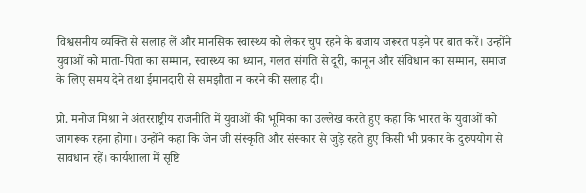विश्वसनीय व्यक्ति से सलाह लें और मानसिक स्वास्थ्य को लेकर चुप रहने के बजाय जरूरत पड़ने पर बात करें। उन्होंने युवाओं को माता-पिता का सम्मान, स्वास्थ्य का ध्यान, गलत संगति से दूरी, कानून और संविधान का सम्मान, समाज के लिए समय देने तथा ईमानदारी से समझौता न करने की सलाह दी।

प्रो. मनोज मिश्रा ने अंतरराष्ट्रीय राजनीति में युवाओं की भूमिका का उल्लेख करते हुए कहा कि भारत के युवाओं को जागरूक रहना होगा। उन्होंने कहा कि जेन जी संस्कृति और संस्कार से जुड़े रहते हुए किसी भी प्रकार के दुरुपयोग से सावधान रहें। कार्यशाला में सृष्टि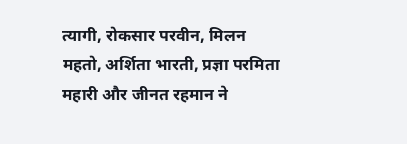त्यागी, रोकसार परवीन, मिलन महतो, अर्शिता भारती, प्रज्ञा परमिता महारी और जीनत रहमान ने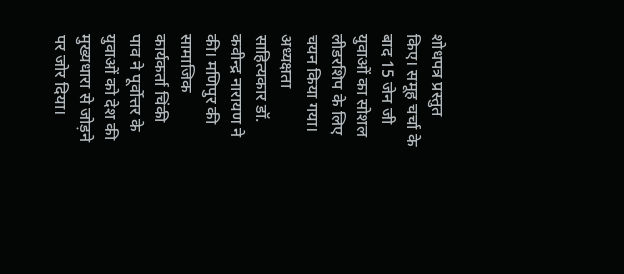शोधपत्र प्रस्तुत किए। समूह चर्चा के बाद 15 जेन जी युवाओं का सोशल लीडरशिप के लिए चयन किया गया। अध्यक्षता साहित्यकार डॉ. कवीन्द्र नारायण ने की। मणिपुर की सामाजिक कार्यकर्ता चिंकी पाव ने पूर्वोत्तर के युवाओं को देश की मुख्यधारा से जोड़ने पर जोर दिया।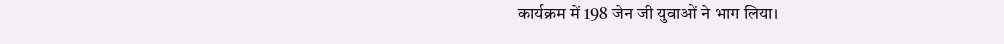कार्यक्रम में 198 जेन जी युवाओं ने भाग लिया।